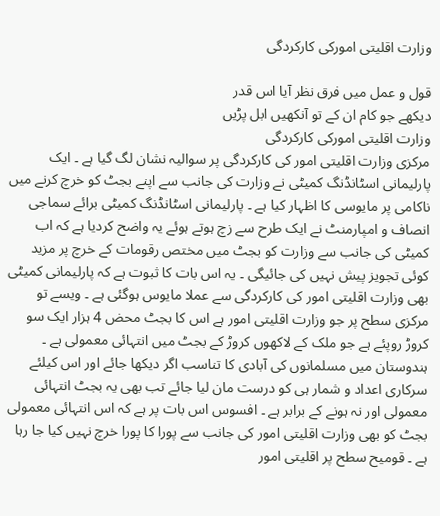وزارت اقلیتی امورکی کارکردگی

قول و عمل میں فرق نظر آیا اس قدر
دیکھے جو کام ان کے تو آنکھیں ابل پڑیں
وزارت اقلیتی امورکی کارکردگی
مرکزی وزارت اقلیتی امور کی کارکردگی پر سوالیہ نشان لگ گیا ہے ۔ ایک پارلیمانی اسٹانڈنگ کمیٹی نے وزارت کی جانب سے اپنے بجٹ کو خرچ کرنے میں ناکامی پر مایوسی کا اظہار کیا ہے ۔ پارلیمانی اسٹانڈنگ کمیٹی برائے سماجی انصاف و امپارمنٹ نے ایک طرح سے زچ ہوتے ہوئے یہ واضح کردیا ہے کہ اب کمیٹی کی جانب سے وزارت کو بجٹ میں مختص رقومات کے خرچ پر مزید کوئی تجویز پیش نہیں کی جائیگی ۔ یہ اس بات کا ثبوت ہے کہ پارلیمانی کمیٹی بھی وزارت اقلیتی امور کی کارکردگی سے عملا مایوس ہوگئی ہے ۔ ویسے تو مرکزی سطح پر جو وزارت اقلیتی امور ہے اس کا بجٹ محض 4 ہزار ایک سو کروڑ روپئے ہے جو ملک کے لاکھوں کروڑ کے بجٹ میں انتہائی معمولی ہے ۔ ہندوستان میں مسلمانوں کی آبادی کا تناسب اگر دیکھا جائے اور اس کیلئے سرکاری اعداد و شمار ہی کو درست مان لیا جائے تب بھی یہ بجٹ انتہائی معمولی اور نہ ہونے کے برابر ہے ۔ افسوس اس بات پر ہے کہ اس انتہائی معمولی بجٹ کو بھی وزارت اقلیتی امور کی جانب سے پورا کا پورا خرچ نہیں کیا جا رہا ہے ۔ قومیح سطح پر اقلیتی امور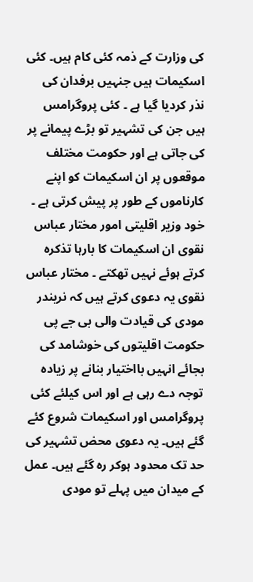کی وزارت کے ذمہ کئی کام ہیں۔ کئی اسکیمات ہیں جنہیں برفدان کی نذر کردیا گیا ہے ۔ کئی پروگرامس ہیں جن کی تشہیر تو بڑے پیمانے پر کی جاتی ہے اور حکومت مختلف موقعوں پر ان اسکیمات کو اپنے کارناموں کے طور پر پیش کرتی ہے ۔ خود وزیر اقلیتی امور مختار عباس نقوی ان اسکیمات کا بارہا تذکرہ کرتے ہوئے نہیں تھکتے ۔ مختار عباس نقوی یہ دعوی کرتے ہیں کہ نریندر مودی کی قیادت والی بی جے پی حکومت اقلیتوں کی خوشامد کی بجائے انہیں بااختیار بنانے پر زیادہ توجہ دے رہی ہے اور اس کیلئے کئی پروگرامس اور اسکیمات شروع کئے گئے ہیں۔ یہ دعوی محض تشہیر کی حد تک محدود ہوکر رہ گئے ہیں۔ عمل کے میدان میں پہلے تو مودی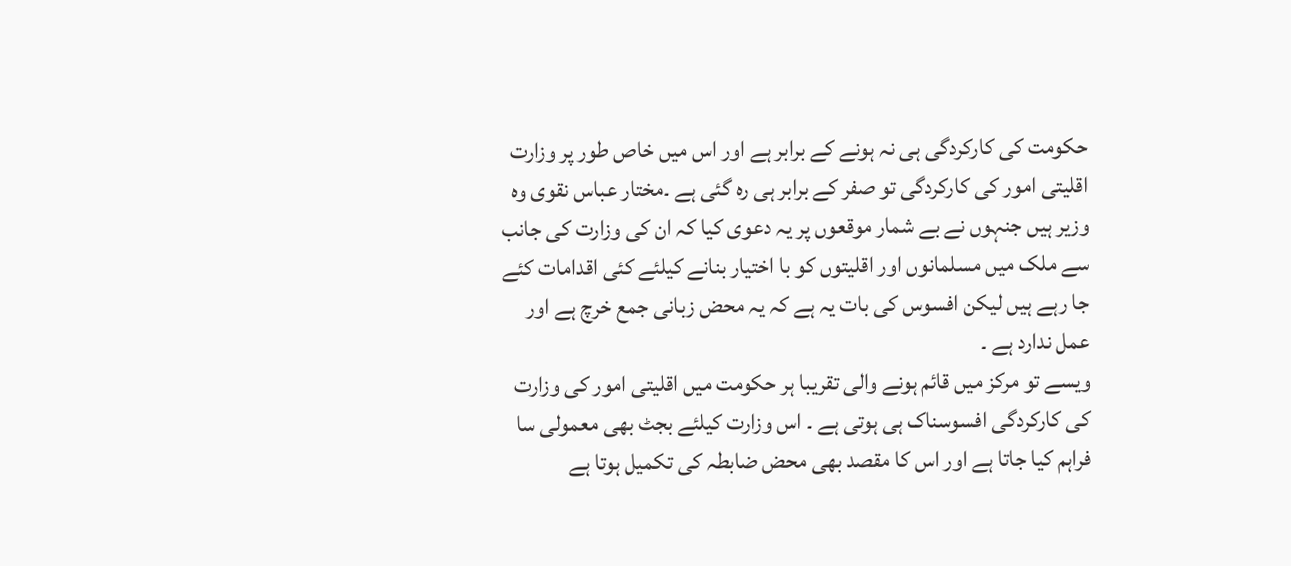حکومت کی کارکردگی ہی نہ ہونے کے برابر ہے اور اس میں خاص طور پر وزارت اقلیتی امور کی کارکردگی تو صفر کے برابر ہی رہ گئی ہے ۔مختار عباس نقوی وہ وزیر ہیں جنہوں نے بے شمار موقعوں پر یہ دعوی کیا کہ ان کی وزارت کی جانب سے ملک میں مسلمانوں اور اقلیتوں کو با اختیار بنانے کیلئے کئی اقدامات کئے جا رہے ہیں لیکن افسوس کی بات یہ ہے کہ یہ محض زبانی جمع خرچ ہے اور عمل ندارد ہے ۔
ویسے تو مرکز میں قائم ہونے والی تقریبا ہر حکومت میں اقلیتی امور کی وزارت کی کارکردگی افسوسناک ہی ہوتی ہے ۔ اس وزارت کیلئے بجٹ بھی معمولی سا فراہم کیا جاتا ہے اور اس کا مقصد بھی محض ضابطہ کی تکمیل ہوتا ہے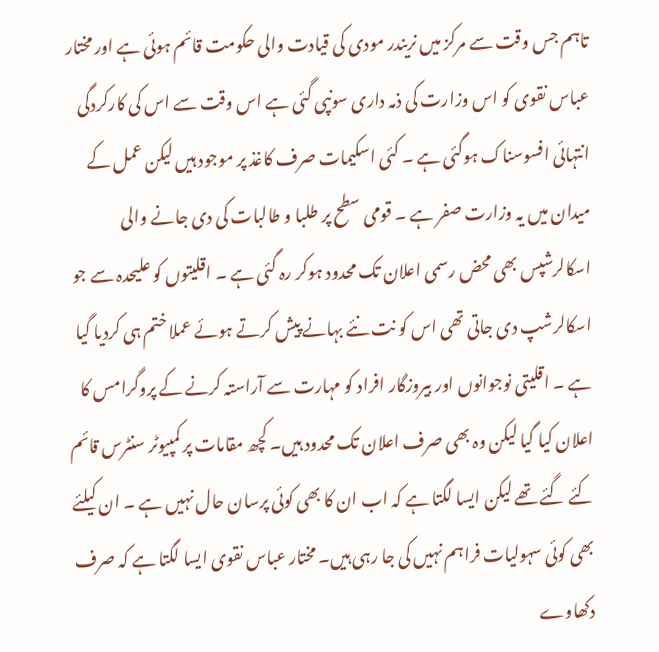تاہم جس وقت سے مرکز میں نریندر مودی کی قیادت والی حکومت قائم ہوئی ہے اور مختار عباس نقوی کو اس وزارت کی ذمہ داری سونپی گئی ہے اس وقت سے اس کی کارکردگی انتہائی افسوسناک ہوگئی ہے ۔ کئی اسکیمات صرف کاغذ پر موجود ہیں لیکن عمل کے میدان میں یہ وزارت صفر ہے ۔ قومی سطح پر طلبا و طالبات کی دی جانے والی اسکالرشپس بھی محض رسمی اعلان تک محدود ہوکر رہ گئی ہے ۔ اقلیتوں کو علیحدہ سے جو اسکالرشپ دی جاتی تھی اس کو نت نئے بہانے پیش کرتے ہوئے عملا ختم ہی کردیا گیا ہے ۔ اقلیتی نوجوانوں اور بیروزگار افراد کو مہارت سے آراستہ کرنے کے پروگرامس کا اعلان کیا گیا لیکن وہ بھی صرف اعلان تک محدود ہیں۔ کچھ مقامات پر کمپیوٹر سنٹرس قائم کئے گئے تھے لیکن ایسا لگتا ہے کہ اب ان کا بھی کوئی پرسان حال نہیں ہے ۔ ان کیلئے بھی کوئی سہولیات فراہم نہیں کی جا رہی ہیں۔ مختار عباس نقوی ایسا لگتا ہے کہ صرف دکھاوے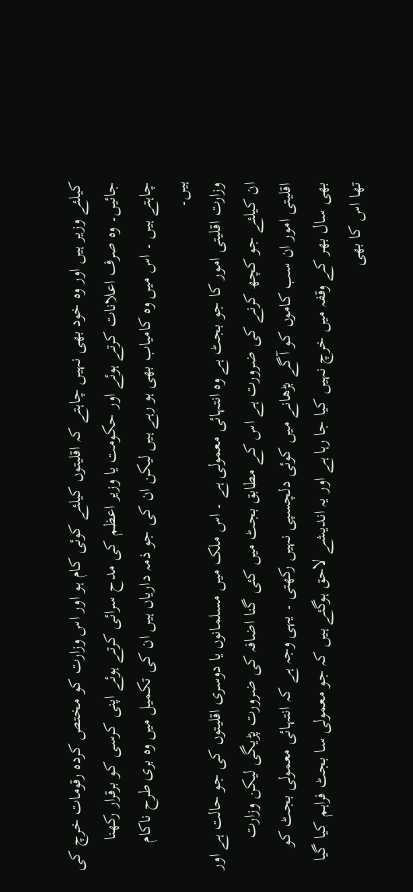کیلئے وزیر ہیں اور وہ خود بھی نہیں چاہتے کہ اقلیتوں کیلئے کوئی کام ہو اور اس وزارت کو مختص کردہ رقومات خرچ کی جائیں۔ وہ صرف اعلانات کرتے ہوئے اور حکومت یا وزیر اعظم کی مدح سرائی کرتے ہوئے اپنی کرسی کو برقرار رکھنا چاہتے ہیں ۔ اس میں وہ کامیاب بھی ہو رہے ہیں لیکن ان کی جو ذمہ داریاں ہیں ان کی تکمیل میں وہ بری طرح ناکام ہیں۔
وزارت اقلیتی امور کا جو بجٹ ہے وہ انتہائی معمولی ہے ۔ اس ملک میں مسلمانوں یا دوسری اقلیتوں کی جو حالت ہے اور ان کیلئے جو کچھ کرنے کی ضرورت ہے اس کے مطابق بجٹ میں کئی گنا اضافہ کی ضرورت پڑیگی لیکن وزارت اقلیتی امور ان سب کاموں کو آگے بڑھانے میں کوئی دلچسپی نہیں رکھتی ۔ یہی وجہ ہے کہ انتہائی معمولی بجٹ کو بھی سال بھر کے وقفہ میں خرچ نہیں کیا جا رہا ہے اور یہ اندیشے لاحق ہوگئے ہیں کہ جو معمولی سا بجٹ فراہم کیا گیا تھا اس کا بھی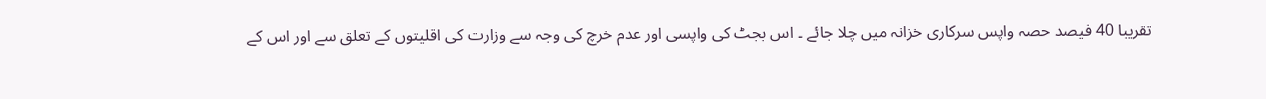تقریبا 40 فیصد حصہ واپس سرکاری خزانہ میں چلا جائے ۔ اس بجٹ کی واپسی اور عدم خرچ کی وجہ سے وزارت کی اقلیتوں کے تعلق سے اور اس کے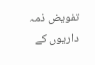تفویض ذمہ داریوں کے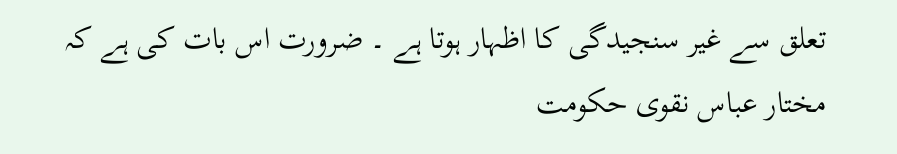تعلق سے غیر سنجیدگی کا اظہار ہوتا ہے ۔ ضرورت اس بات کی ہے کہ مختار عباس نقوی حکومت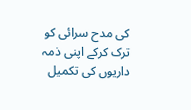کی مدح سرائی کو ترک کرکے اپنی ذمہ داریوں کی تکمیل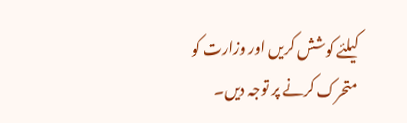کیلئے کوشش کریں اور وزارت کو متحرک کرنے پر توجہ دیں۔